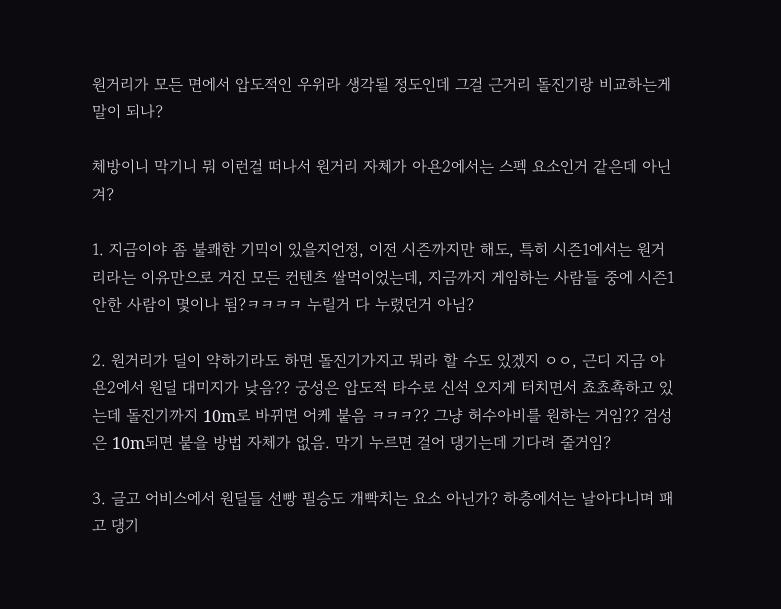원거리가 모든 면에서 압도적인 우위라 생각될 정도인데 그걸 근거리 돌진기랑 비교하는게 말이 되나?

체방이니 막기니 뭐 이런걸 떠나서 원거리 자체가 아욘2에서는 스펙 요소인거 같은데 아닌겨?

1. 지금이야 좀 불쾌한 기믹이 있을지언정, 이전 시즌까지만 해도, 특히 시즌1에서는 원거리라는 이유만으로 거진 모든 컨텐츠 쌀먹이었는데, 지금까지 게임하는 사람들 중에 시즌1 안한 사람이 몇이나 됨?ㅋㅋㅋㅋ 누릴거 다 누렸던거 아님?

2. 원거리가 딜이 약하기라도 하면 돌진기가지고 뭐라 할 수도 있겠지 ㅇㅇ, 근디 지금 아욘2에서 원딜 대미지가 낮음?? 궁성은 압도적 타수로 신석 오지게 터치면서 쵸쵸쵹하고 있는데 돌진기까지 10m로 바뀌면 어케 붙음 ㅋㅋㅋ?? 그냥 허수아비를 원하는 거임?? 검성은 10m되면 붙을 방법 자체가 없음. 막기 누르면 걸어 댕기는데 기다려 줄거임?

3. 글고 어비스에서 원딜들 선빵 필승도 개빡치는 요소 아닌가? 하층에서는 날아다니며 패고 댕기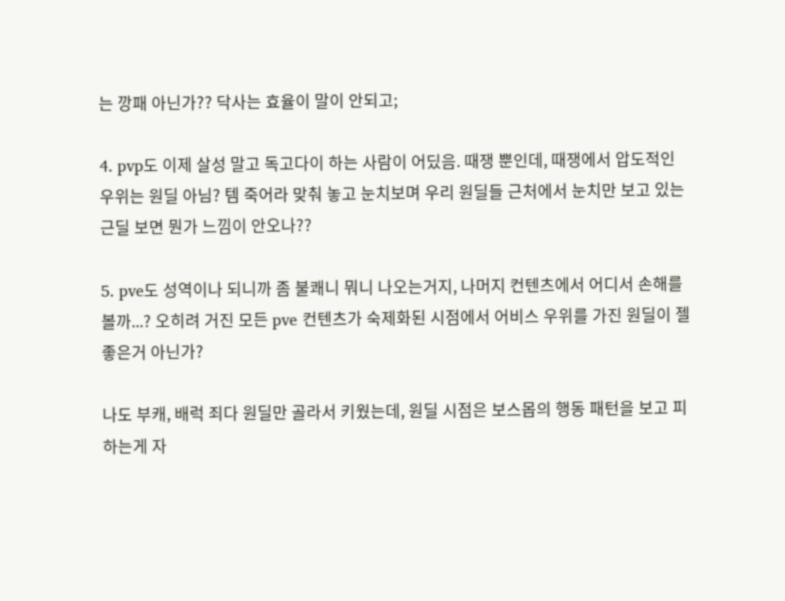는 깡패 아닌가?? 닥사는 효율이 말이 안되고;

4. pvp도 이제 살성 말고 독고다이 하는 사람이 어딨음. 때쟁 뿐인데, 때쟁에서 압도적인 우위는 원딜 아님? 템 죽어라 맞춰 놓고 눈치보며 우리 원딜들 근처에서 눈치만 보고 있는 근딜 보면 뭔가 느낌이 안오나??

5. pve도 성역이나 되니까 좀 불쾌니 뭐니 나오는거지, 나머지 컨텐츠에서 어디서 손해를 볼까...? 오히려 거진 모든 pve 컨텐츠가 숙제화된 시점에서 어비스 우위를 가진 원딜이 젤 좋은거 아닌가?

나도 부캐, 배럭 죄다 원딜만 골라서 키웠는데, 원딜 시점은 보스몹의 행동 패턴을 보고 피하는게 자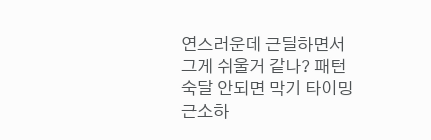연스러운데 근딜하면서 그게 쉬울거 같나? 패턴 숙달 안되면 막기 타이밍 근소하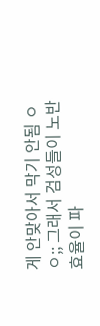게 안맞아서 막기 안됨 ㅇㅇ;; 그래서 검성들이 노반 효율이 파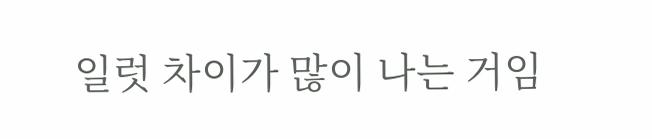일럿 차이가 많이 나는 거임